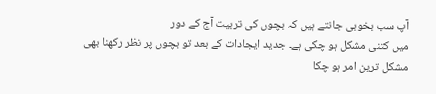آپ سب بخوبی جانتے ہیں کہ بچوں کی تربیت آج کے دور
میں کتنی مشکل ہو چکی ہے۔ جدید ایجادات کے بعد تو بچوں پر نظر رکھنا بھی
مشکل ترین امر ہو چکا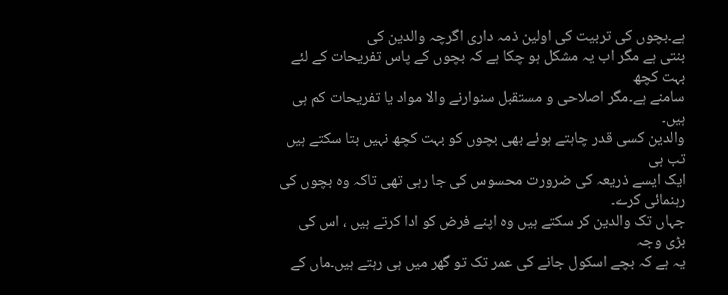ہے۔بچوں کی تربیت کی اولین ذمہ داری اگرچہ والدین کی
بنتی ہے مگر اب یہ مشکل ہو چکا ہے کہ بچوں کے پاس تفریحات کے لئے بہت کچھ
سامنے ہے۔مگر اصلاحی و مستقبل سنوارنے والا مواد یا تفریحات کم ہی ہیں۔
والدین کسی قدر چاہتے ہوئے بھی بچوں کو بہت کچھ نہیں بتا سکتے ہیں تب ہی
ایک ایسے ذریعہ کی ضرورت محسوس کی جا رہی تھی تاکہ وہ بچوں کی رہنمائی کرے۔
جہاں تک والدین کر سکتے ہیں وہ اپنے فرض کو ادا کرتے ہیں ، اس کی بڑی وجہ
یہ ہے کہ بچے اسکول جانے کی عمر تک تو گھر میں ہی رہتے ہیں۔ماں کے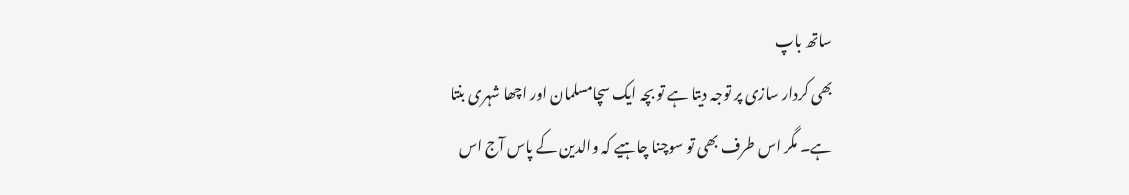ساتھ باپ
بھی کردار سازی پر توجہ دیتا ہے تو بچہ ایک سچامسلمان اور اچھا شہری بنتا
ہے۔ مگر اس طرف بھی تو سوچنا چاہیے کہ والدین کے پاس آج اس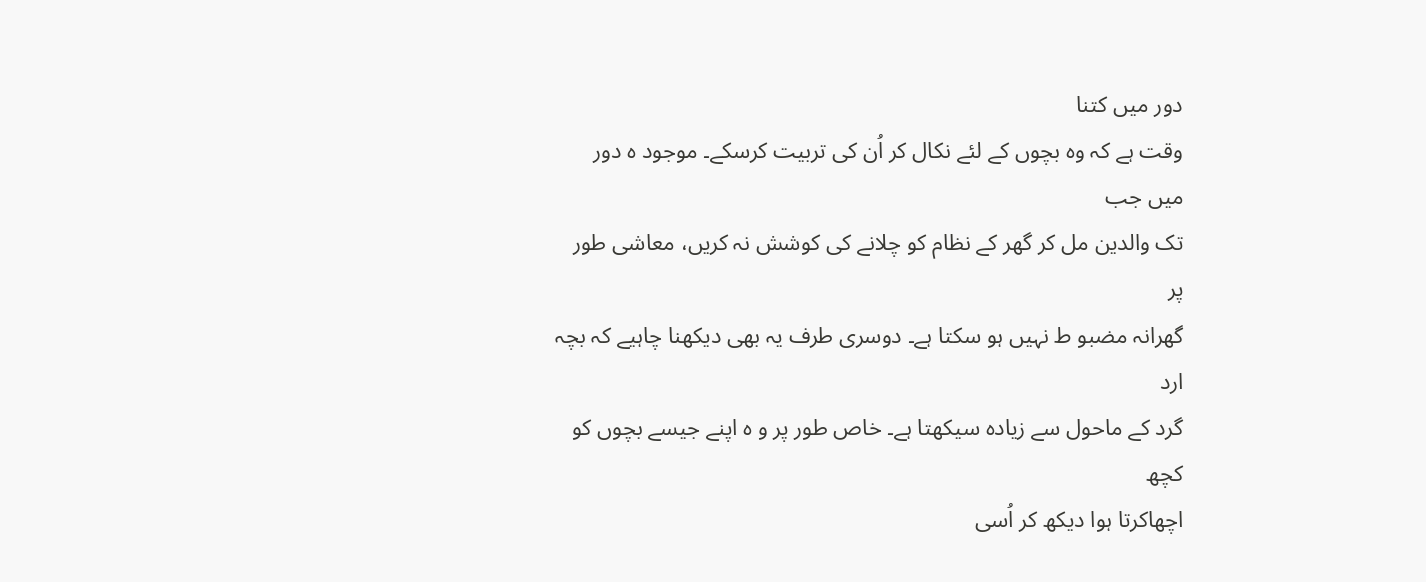دور میں کتنا
وقت ہے کہ وہ بچوں کے لئے نکال کر اُن کی تربیت کرسکے۔ موجود ہ دور میں جب
تک والدین مل کر گھر کے نظام کو چلانے کی کوشش نہ کریں، معاشی طور پر
گھرانہ مضبو ط نہیں ہو سکتا ہے۔ دوسری طرف یہ بھی دیکھنا چاہیے کہ بچہ ارد
گرد کے ماحول سے زیادہ سیکھتا ہے۔ خاص طور پر و ہ اپنے جیسے بچوں کو کچھ
اچھاکرتا ہوا دیکھ کر اُسی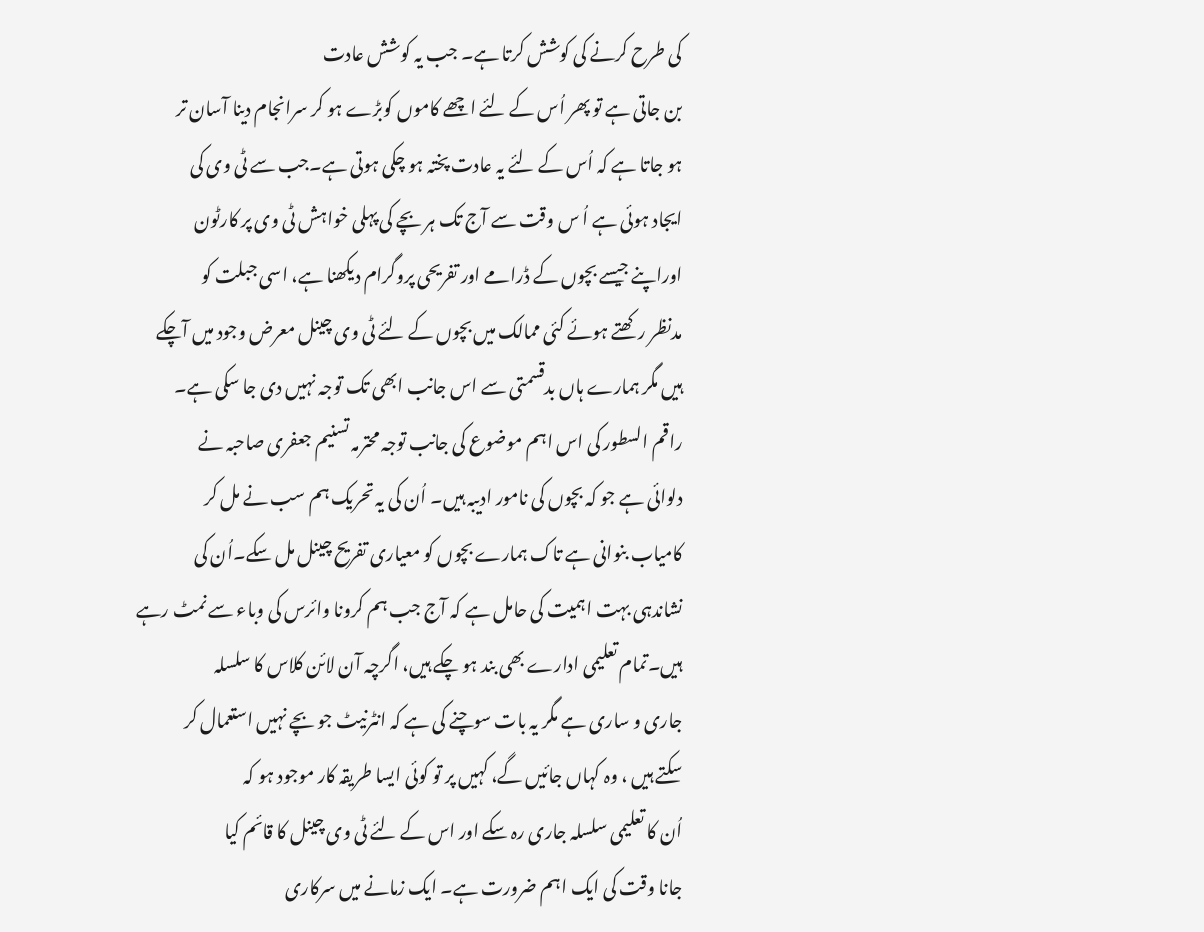کی طرح کرنے کی کوشش کرتا ہے۔ جب یہ کوشش عادت
بن جاتی ہے تو پھر اُس کے لئے اچھے کاموں کوبڑے ہو کر سرانجام دینا آسان تر
ہو جاتا ہے کہ اُس کے لئے یہ عادت پختہ ہو چکی ہوتی ہے۔جب سے ٹی وی کی
ایجاد ہوئی ہے اُ س وقت سے آج تک ہر بچے کی پہلی خواہش ٹی وی پر کارٹون
اوراپنے جیسے بچوں کے ڈرامے اور تفریحی پروگرام دیکھنا ہے، اسی جبلت کو
مدنظر رکھتے ہوئے کئی ممالک میں بچوں کے لئے ٹی وی چینل معرض وجود میں آچکے
ہیں مگر ہمارے ہاں بدقسمتی سے اس جانب ابھی تک توجہ نہیں دی جا سکی ہے۔
راقم السطور کی اس اہم موضوع کی جانب توجہ محترمہ تسنیم جعفری صاحبہ نے
دلوائی ہے جو کہ بچوں کی نامور ادیبہ ہیں۔ اُن کی یہ تحریک ہم سب نے مل کر
کامیاب بنوانی ہے تاک ہمارے بچوں کو معیاری تفریح چینل مل سکے۔اُن کی
نشاندہی بہت اہمیت کی حامل ہے کہ آج جب ہم کرونا وائرس کی وباء سے نمٹ رہے
ہیں۔تمام تعلیمی ادارے بھی بند ہو چکے ہیں، اگرچہ آن لائن کلاس کا سلسلہ
جاری و ساری ہے مگر یہ بات سوچنے کی ہے کہ انٹرنیٹ جو بچے نہیں استعمال کر
سکتے ہیں ، وہ کہاں جائیں گے، کہیں پر تو کوئی ایسا طریقہ کار موجود ہو کہ
اُن کا تعلیمی سلسلہ جاری رہ سکے اور اس کے لئے ٹی وی چینل کا قائم کیا
جانا وقت کی ایک اہم ضرورت ہے۔ ایک زمانے میں سرکاری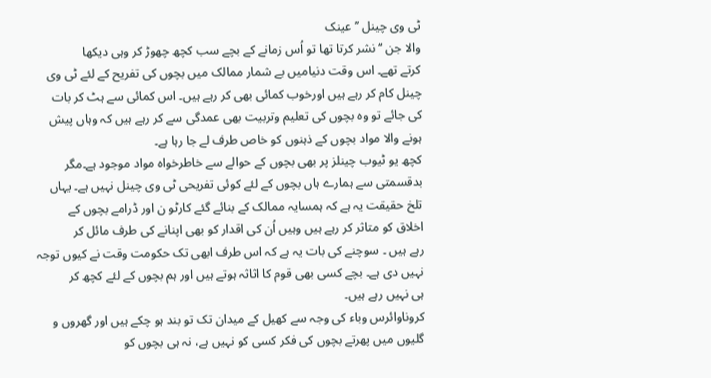ٹی وی چینل ’’عینک
والا جن ‘‘ نشر کرتا تھا تو اُس زمانے کے بچے سب کچھ چھوڑ کر وہی دیکھا
کرتے تھے۔ اس وقت دنیامیں بے شمار ممالک میں بچوں کی تفریح کے لئے ٹی وی
چینل کام کر رہے ہیں اورخوب کمائی بھی کر رہے ہیں۔ اس کمائی سے ہٹ کر بات
کی جائے تو وہ بچوں کی تعلیم وتربیت بھی عمدگی سے کر رہے ہیں کہ وہاں پیش
ہونے والا مواد بچوں کے ذہنوں کو خاص طرف لے جا رہا ہے۔
کچھ یو ٹیوب چینلز پر بھی بچوں کے حوالے سے خاطرخواہ مواد موجود ہے۔مگر
بدقسمتی سے ہمارے ہاں بچوں کے لئے کوئی تفریحی ٹی وی چینل نہیں ہے۔ یہاں
تلخ حقیقت یہ ہے کہ ہمسایہ ممالک کے بنائے گئے کارٹو ن اور ڈرامے بچوں کے
اخلاق کو متاثر کر رہے ہیں وہیں اُن کی اقدار کو بھی اپنانے کی طرف مائل کر
رہے ہیں ۔ سوچنے کی بات یہ ہے کہ اس طرف ابھی تک حکومت وقت نے کیوں توجہ
نہیں دی ہے۔ بچے کسی بھی قوم کا اثاثہ ہوتے ہیں اور ہم بچوں کے لئے کچھ کر
ہی نہیں رہے ہیں۔
کروناوائرس وباء کی وجہ سے کھیل کے میدان تک تو بند ہو چکے ہیں اور گھروں و
گلیوں میں پھرتے بچوں کی فکر کسی کو نہیں ہے، نہ ہی بچوں کو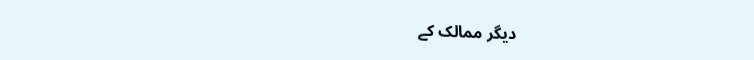دیگر ممالک کے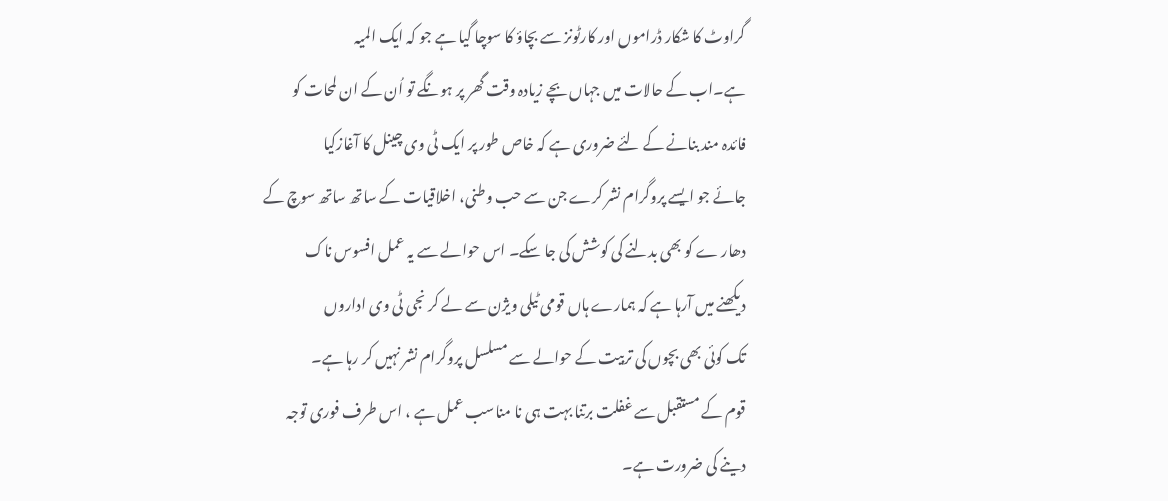گراوٹ کا شکار ڈراموں اور کارٹونز سے بچاؤ کا سوچا گیا ہے جو کہ ایک المیہ
ہے۔اب کے حالات میں جہاں بچے زیادہ وقت گھر پر ہونگے تو اُن کے ان لمحات کو
فائدہ مند بنانے کے لئے ضروری ہے کہ خاص طور پر ایک ٹی وی چینل کا آغازکیا
جائے جو ایسے پروگرام نشر کرے جن سے حب وطنی، اخلاقیات کے ساتھ ساتھ سوچ کے
دھار ے کو بھی بدلنے کی کوشش کی جا سکے۔ اس حوالے سے یہ عمل افسوس ناک
دیکھنے میں آرہا ہے کہ ہمارے ہاں قومی ٹیلی ویژن سے لے کر نجی ٹی وی اداروں
تک کوئی بھی بچوں کی تربیت کے حوالے سے مسلسل پروگرام نشر نہیں کر رہا ہے۔
قوم کے مستقبل سے غفلت برتنا بہت ہی نا مناسب عمل ہے ، اس طرف فوری توجہ
دینے کی ضرورت ہے۔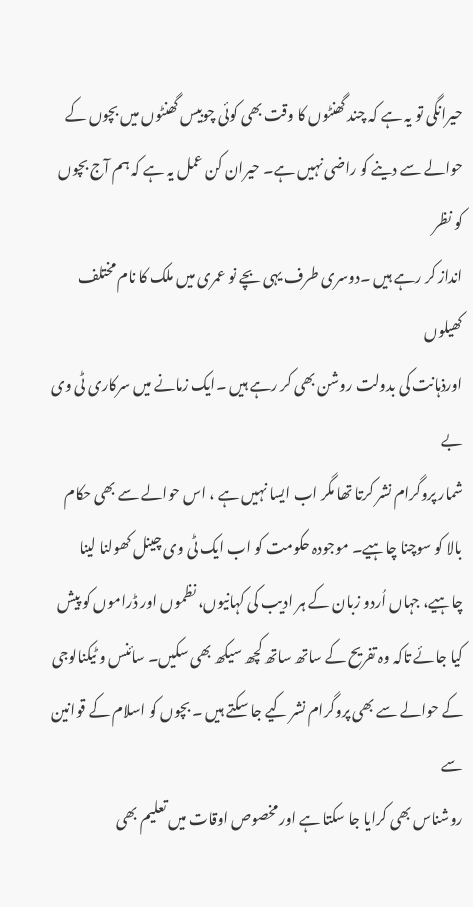حیرانگی تو یہ ہے کہ چند گھنٹوں کا وقت بھی کوئی چوبیس گھنٹوں میں بچوں کے
حوالے سے دینے کو راضی نہیں ہے۔ حیران کن عمل یہ ہے کہ ہم آج بچوں کو نظر
انداز کر رہے ہیں ۔دوسری طرف یہی بچے نو عمری میں ملک کا نام مختلف کھیلوں
اورذہانت کی بدولت روشن بھی کر رہے ہیں ۔ایک زمانے میں سرکاری ٹی وی بے
شمار پروگرام نشر کرتا تھا مگر اب ایسا نہیں ہے ، اس حوالے سے بھی حکام
بالا کو سوچنا چاہیے۔ موجودہ حکومت کو اب ایک ٹی وی چینل کھولنا لینا
چاہیے، جہاں اُردو زبان کے ہر ادیب کی کہانیوں، نظموں اور ڈراموں کو پیش
کیا جائے تاکہ وہ تفریح کے ساتھ ساتھ کچھ سیکھ بھی سکیں۔ سائنس و ٹیکنالوجی
کے حوالے سے بھی پروگرام نشر کیے جا سکتے ہیں ۔ بچوں کو اسلام کے قوانین سے
روشناس بھی کرایا جا سکتا ہے اور مخصوص اوقات میں تعلیم بھی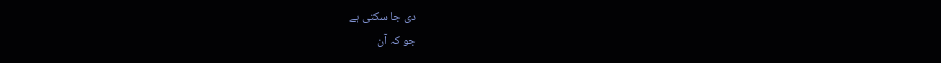دی جا سکتی ہے
جو کہ آن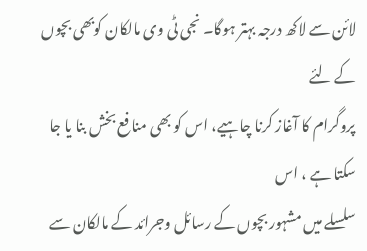لائن سے لاکھ درجہ بہتر ہوگا۔ نجی ٹی وی مالکان کوبھی بچوں کے لئے
پروگرام کا آغاز کرنا چاہیے، اس کو بھی منافع بخش بنا یا جا سکتا ہے ، اس
سلسلے میں مشہور بچوں کے رسائل وجرائد کے مالکان سے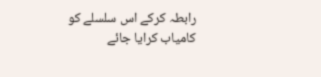رابطہ کرکے اس سلسلے کو
کامیاب کرایا جائے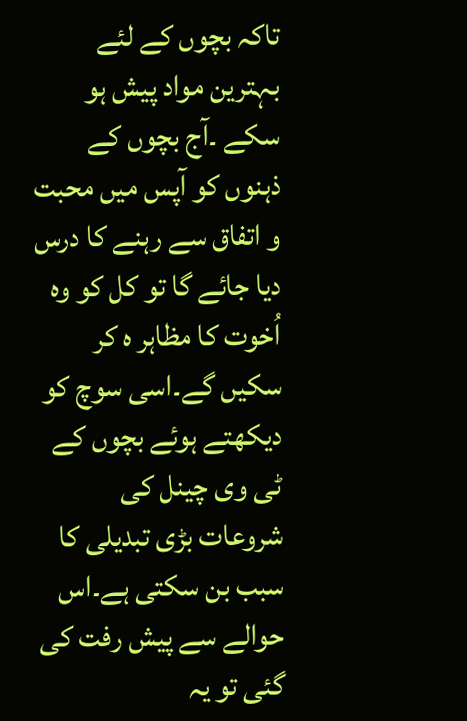تاکہ بچوں کے لئے بہترین مواد پیش ہو سکے ۔آج بچوں کے
ذہنوں کو آپس میں محبت و اتفاق سے رہنے کا درس دیا جائے گا تو کل کو وہ
اُخوت کا مظاہر ہ کر سکیں گے۔اسی سوچ کو دیکھتے ہوئے بچوں کے ٹی وی چینل کی
شروعات بڑی تبدیلی کا سبب بن سکتی ہے۔اس حوالے سے پیش رفت کی گئی تو یہ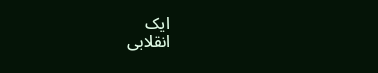ایک
انقلابی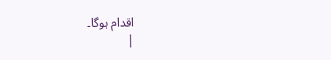اقدام ہوگا۔
|